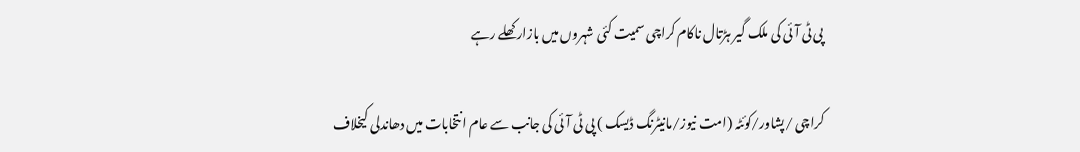پی ٹی آئی کی ملک گیر ہڑتال ناکام کراچی سمیت کئی شہروں میں بازار کھلے رہے

کراچی /پشاور/کوئٹہ (امت نیوز/مانیٹرنگ ڈیسک ) پی ٹی آئی کی جانب سے عام انتخابات میں دھاندلی کیخلاف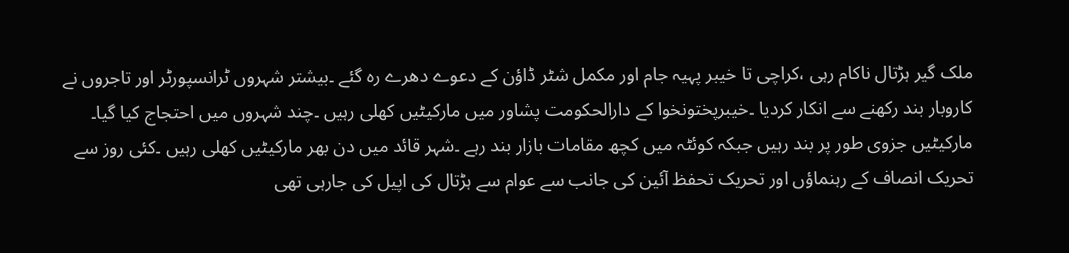ملک گیر ہڑتال ناکام رہی ،کراچی تا خیبر پہیہ جام اور مکمل شٹر ڈاؤن کے دعوے دھرے رہ گئے ۔بیشتر شہروں ٹرانسپورٹر اور تاجروں نے کاروبار بند رکھنے سے انکار کردیا ۔خیبرپختونخوا کے دارالحکومت پشاور میں مارکیٹیں کھلی رہیں ۔چند شہروں میں احتجاج کیا گیا۔ مارکیٹیں جزوی طور پر بند رہیں جبکہ کوئٹہ میں کچھ مقامات بازار بند رہے ۔شہر قائد میں دن بھر مارکیٹیں کھلی رہیں ۔کئی روز سے تحریک انصاف کے رہنماؤں اور تحریک تحفظ آئین کی جانب سے عوام سے ہڑتال کی اپیل کی جارہی تھی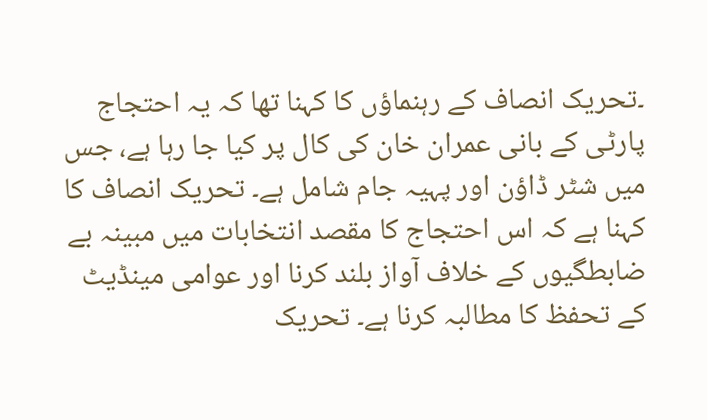۔تحریک انصاف کے رہنماؤں کا کہنا تھا کہ یہ احتجاج پارٹی کے بانی عمران خان کی کال پر کیا جا رہا ہے، جس میں شٹر ڈاؤن اور پہیہ جام شامل ہے۔ تحریک انصاف کا کہنا ہے کہ اس احتجاج کا مقصد انتخابات میں مبینہ بے ضابطگیوں کے خلاف آواز بلند کرنا اور عوامی مینڈیٹ کے تحفظ کا مطالبہ کرنا ہے۔ تحریک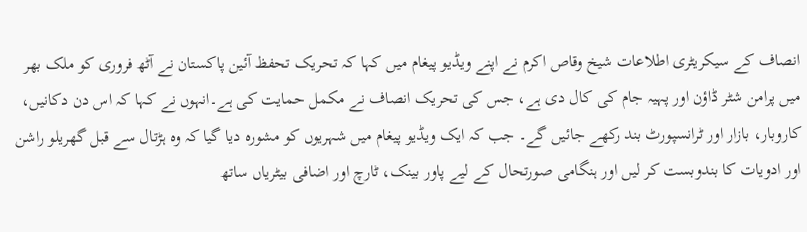انصاف کے سیکریٹری اطلاعات شیخ وقاص اکرم نے اپنے ویڈیو پیغام میں کہا کہ تحریک تحفظ آئین پاکستان نے آٹھ فروری کو ملک بھر میں پرامن شٹر ڈاؤن اور پہیہ جام کی کال دی ہے، جس کی تحریک انصاف نے مکمل حمایت کی ہے۔انہوں نے کہا کہ اس دن دکانیں، کاروبار، بازار اور ٹرانسپورٹ بند رکھے جائیں گے۔ جب کہ ایک ویڈیو پیغام میں شہریوں کو مشورہ دیا گیا کہ وہ ہڑتال سے قبل گھریلو راشن اور ادویات کا بندوبست کر لیں اور ہنگامی صورتحال کے لیے پاور بینک، ٹارچ اور اضافی بیٹریاں ساتھ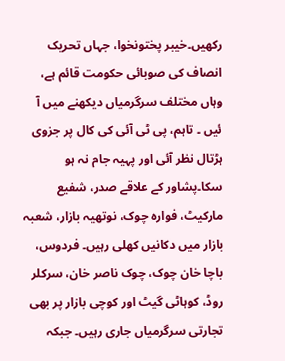رکھیں۔خیبر پختونخوا، جہاں تحریک انصاف کی صوبائی حکومت قائم ہے، وہاں مختلف سرگرمیاں دیکھنے میں آ ئیں ۔ تاہم، پی ٹی آئی کی کال پر جزوی ہڑتال نظر آئی اور پہیہ جام نہ ہو سکا۔پشاور کے علاقے صدر، شفیع مارکیٹ، فوارہ چوک، نوتھیہ بازار، شعبہ بازار میں دکانیں کھلی رہیں۔ فردوس، باچا خان چوک، چوک ناصر خان، سرکلر روڈ، کوہاٹی گیٹ اور کوچی بازار پر بھی تجارتی سرگرمیاں جاری رہیں۔ جبکہ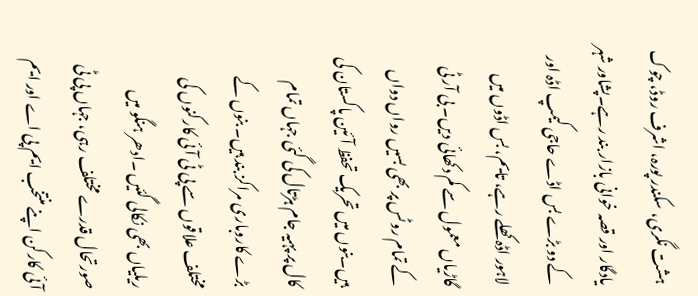ہشت نگری، سکندر پورہ، اشرف روڈ، چوک یادگار اور قصہ خوانی بازار بند رہے۔پشاور شہر کے دو بڑے بس اڈے حاجی کیمپ اڈہ اور لاہور اڈہ کھلے رہے، تایم، بس اڈوں میں گاڑیاں معمول سے کم دکھائی دیں۔ بی آر ٹی کے تمام روٹس پر بھی بسیں رواں دواں ہیں۔بنوں میں تحریک تحفظ آئین پاکستان کی کال پر پہیہ جام ہڑتال کی گئی جہاں تمام بڑے کاروباری مراکز بند ہیں۔ بنوں کے مختلف علاقوں سے پی ٹی آئی کارکنوں کی ریلیاں بھی نکالی گئیں ۔ادھر ہنگو میں صورتحال قدرے مختلف رہی، جہاں پی ٹی آئی کارکن اپنے منتخب ایم پی اے اور ایم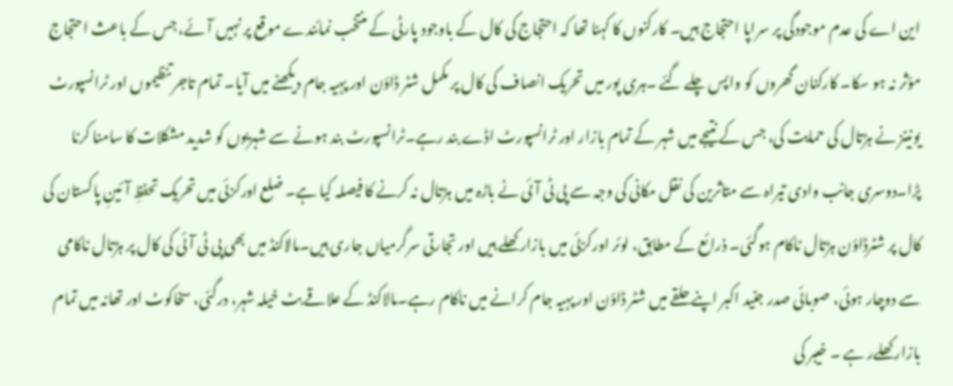این اے کی عدم موجودگی پر سراپا احتجاج ہیں۔ کارکنوں کا کہنا تھا کہ احتجاج کی کال کے باوجود پارٹی کے منتخب نمائندے موقع پر نہیں آئے، جس کے باعث احتجاج مؤثر نہ ہو سکا۔ کارکنان گھروں کو واپس چلے گئے ۔ہری پور میں تحریک انصاف کی کال پر مکمل شٹر ڈاؤن اور پہیہ جام دیکھنے میں آیا۔ تمام تاجر تنظیموں اور ٹرانسپورٹ یونینز نے ہڑتال کی حمایت کی، جس کے نتیجے میں شہر کے تمام بازار اور ٹرانسپورٹ اڈے بند رہے۔ٹرانسپورٹ بند ہونے سے شہریوں کو شدید مشکلات کا سامنا کرنا پڑا۔دوسری جانب وادی تیراہ سے متاثرین کی نقل مکانی کی وجہ سے پی ٹی آئی نے باڑہ میں ہڑتال نہ کرنے کا فیصلہ کیا ہے۔ ضلع اورکزئی میں تحریک تحفظِ آئینِ پاکستان کی کال پر شٹرڈاؤن ہڑتال ناکام ہوگئی۔ ذرائع کے مطابق، لوئر اورکزئی میں بازار کھلے ہیں اور تجارتی سرگرمیاں جاری ہیں۔مالاکنڈ میں بھی پی ٹی آئی کی کال پر ہڑتال ناکامی سے دوچار ہوئی، صوبائی صدر جنید اکبر اپنے حلقے میں شٹر ڈاؤن اور پہیہ جام کرانے میں ناکام رہے۔مالاکنڈ کے علاقے بٹ خیلہ شہر، درگئی، سخاکوٹ اور تھانہ میں تمام بازار کھلےر ہے ۔ خیبر کی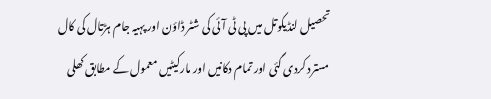تحصیل لنڈیکوتل میں پی ٹی آئی کی شٹر ڈاؤن اور پہیہ جام ہڑتال کی کال مسترد کردی گئی اور تمام دکانیں اور مارکیٹیں معمول کے مطابق کھلی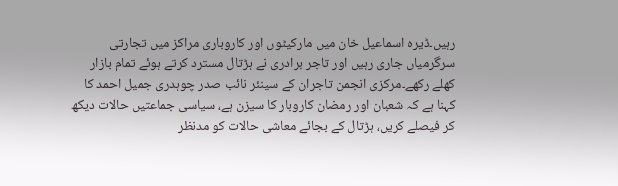رہیں۔ڈیرہ اسماعیل خان میں مارکیٹوں اور کاروباری مراکز میں تجارتی سرگرمیاں جاری رہیں اور تاجر برادری نے ہڑتال مسترد کرتے ہوئے تمام بازار کھلے رکھے۔مرکزی انجمن تاجران کے سینئر نائب صدر چوہدری جمیل احمد کا کہنا ہے کہ شعبان اور رمضان کاروبار کا سیزن ہے، سیاسی جماعتیں حالات دیکھ کر فیصلے کریں، ہڑتال کے بجائے معاشی حالات کو مدنظر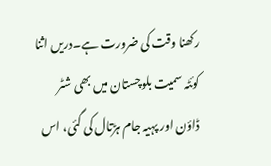رکھنا وقت کی ضرورت ہے۔دریں اثنا کوئٹہ سمیت بلوچستان میں بھی شٹر ڈاؤن اور پہیہ جام ہڑتال کی گئی، اس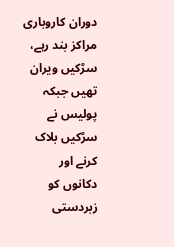دوران کاروباری مراکز بند رہے، سڑکیں ویران تھیں جبکہ پولیس نے سڑکیں بلاک کرنے اور دکانوں کو زبردستی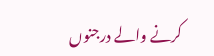کرنے والے درجنوں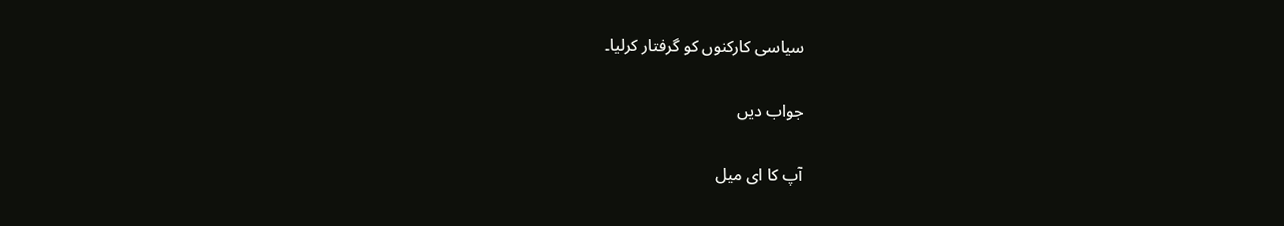سیاسی کارکنوں کو گرفتار کرلیا۔

جواب دیں

آپ کا ای میل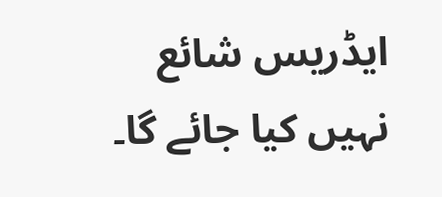ایڈریس شائع نہیں کیا جائے گا۔